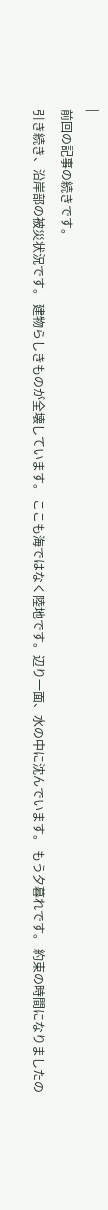|
前回の記事の続きです。
引き続き、沿岸部の被災状況です。 建物らしきものが全壊しています。 ここも海ではなく陸地です。辺り一面、水の中に沈んでいます。 もう夕暮れです。 約束の時間になりましたの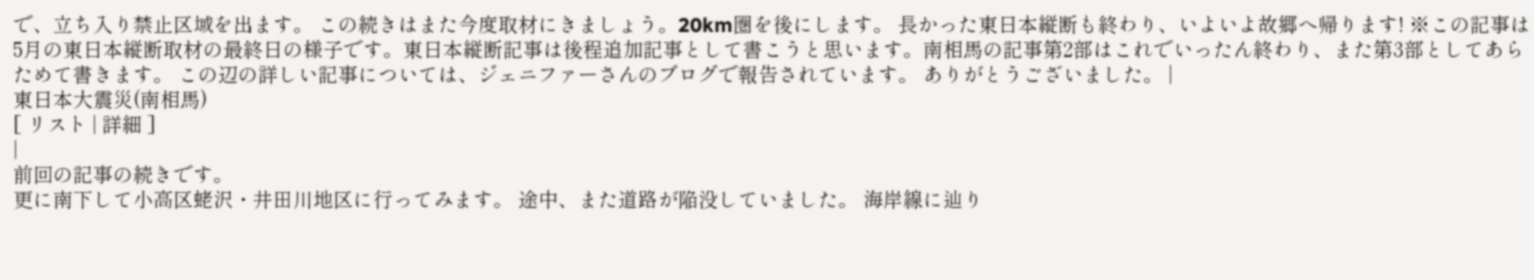で、立ち入り禁止区域を出ます。 この続きはまた今度取材にきましょう。20km圏を後にします。 長かった東日本縦断も終わり、いよいよ故郷へ帰ります! ※この記事は5月の東日本縦断取材の最終日の様子です。東日本縦断記事は後程追加記事として書こうと思います。南相馬の記事第2部はこれでいったん終わり、また第3部としてあらためて書きます。 この辺の詳しい記事については、ジェニファーさんのブログで報告されています。 ありがとうございました。 |
東日本大震災(南相馬)
[ リスト | 詳細 ]
|
前回の記事の続きです。
更に南下して小高区蛯沢・井田川地区に行ってみます。 途中、また道路が陥没していました。 海岸線に辿り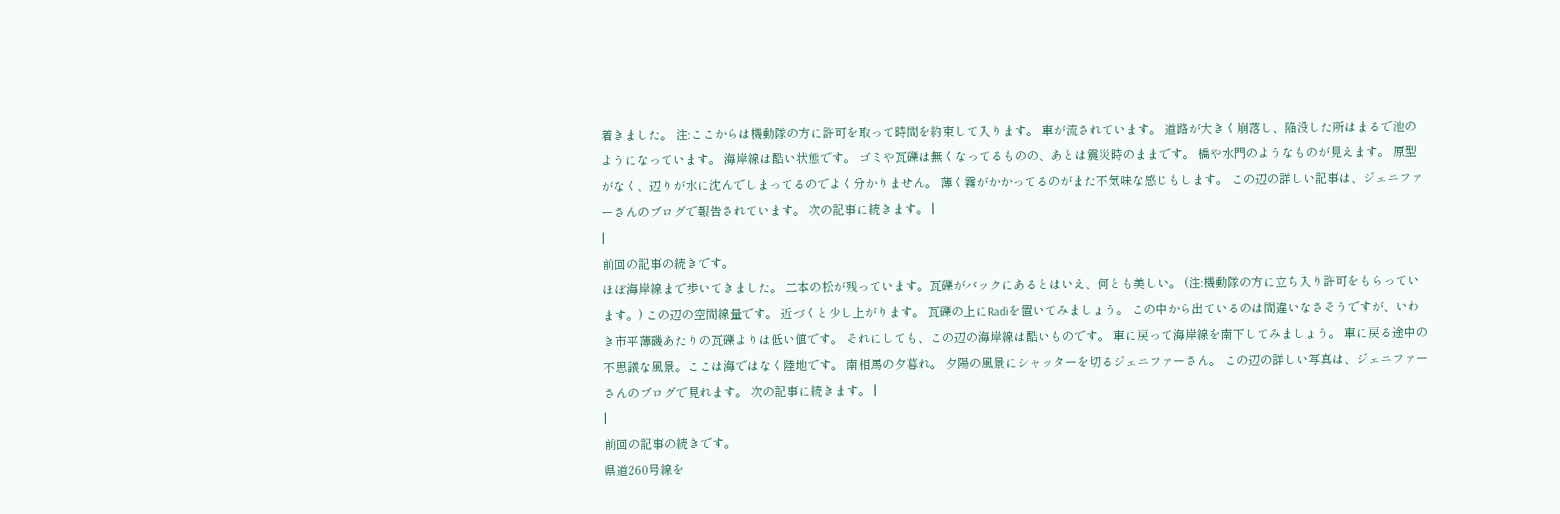着きました。 注:ここからは機動隊の方に許可を取って時間を約束して入ります。 車が流されています。 道路が大きく崩落し、陥没した所はまるで池のようになっています。 海岸線は酷い状態です。 ゴミや瓦礫は無くなってるものの、あとは震災時のままです。 橋や水門のようなものが見えます。 原型がなく、辺りが水に沈んでしまってるのでよく分かりません。 薄く霧がかかってるのがまた不気味な感じもします。 この辺の詳しい記事は、ジェニファーさんのブログで報告されています。 次の記事に続きます。 |
|
前回の記事の続きです。
ほぼ海岸線まで歩いてきました。 二本の松が残っています。瓦礫がバックにあるとはいえ、何とも美しい。 (注:機動隊の方に立ち入り許可をもらっています。) この辺の空間線量です。 近づくと少し上がります。 瓦礫の上にRadiを置いてみましょう。 この中から出ているのは間違いなさそうですが、いわき市平薄磯あたりの瓦礫よりは低い値です。 それにしても、この辺の海岸線は酷いものです。 車に戻って海岸線を南下してみましょう。 車に戻る途中の不思議な風景。ここは海ではなく陸地です。 南相馬の夕暮れ。 夕陽の風景にシャッターを切るジェニファーさん。 この辺の詳しい写真は、ジェニファーさんのブログで見れます。 次の記事に続きます。 |
|
前回の記事の続きです。
県道260号線を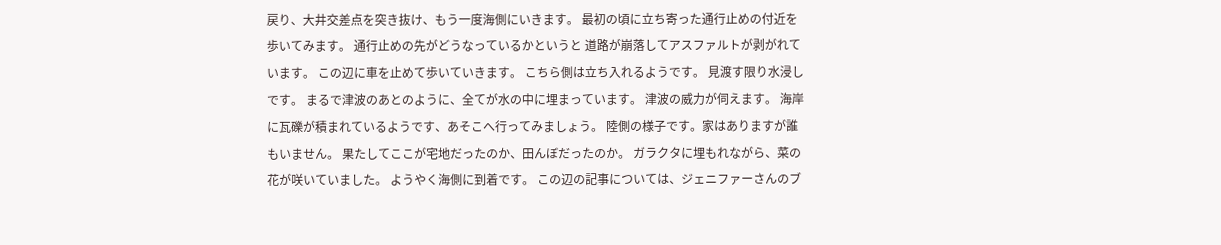戻り、大井交差点を突き抜け、もう一度海側にいきます。 最初の頃に立ち寄った通行止めの付近を歩いてみます。 通行止めの先がどうなっているかというと 道路が崩落してアスファルトが剥がれています。 この辺に車を止めて歩いていきます。 こちら側は立ち入れるようです。 見渡す限り水浸しです。 まるで津波のあとのように、全てが水の中に埋まっています。 津波の威力が伺えます。 海岸に瓦礫が積まれているようです、あそこへ行ってみましょう。 陸側の様子です。家はありますが誰もいません。 果たしてここが宅地だったのか、田んぼだったのか。 ガラクタに埋もれながら、菜の花が咲いていました。 ようやく海側に到着です。 この辺の記事については、ジェニファーさんのブ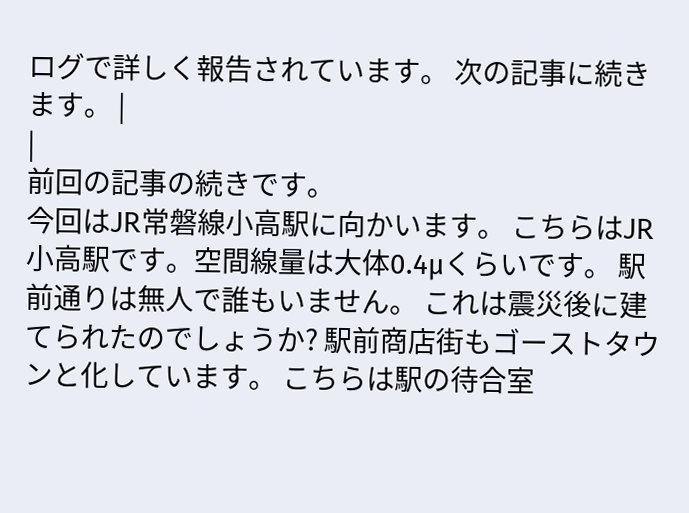ログで詳しく報告されています。 次の記事に続きます。 |
|
前回の記事の続きです。
今回はJR常磐線小高駅に向かいます。 こちらはJR小高駅です。空間線量は大体0.4μくらいです。 駅前通りは無人で誰もいません。 これは震災後に建てられたのでしょうか? 駅前商店街もゴーストタウンと化しています。 こちらは駅の待合室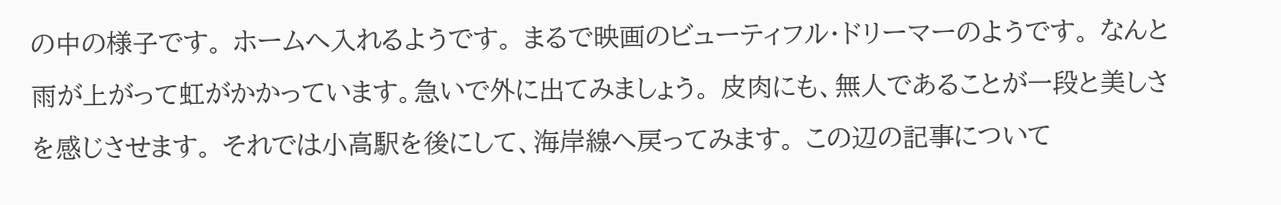の中の様子です。 ホームへ入れるようです。 まるで映画のビューティフル・ドリーマーのようです。 なんと雨が上がって虹がかかっています。急いで外に出てみましょう。 皮肉にも、無人であることが一段と美しさを感じさせます。 それでは小高駅を後にして、海岸線へ戻ってみます。 この辺の記事について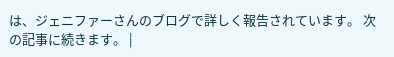は、ジェニファーさんのブログで詳しく報告されています。 次の記事に続きます。 |